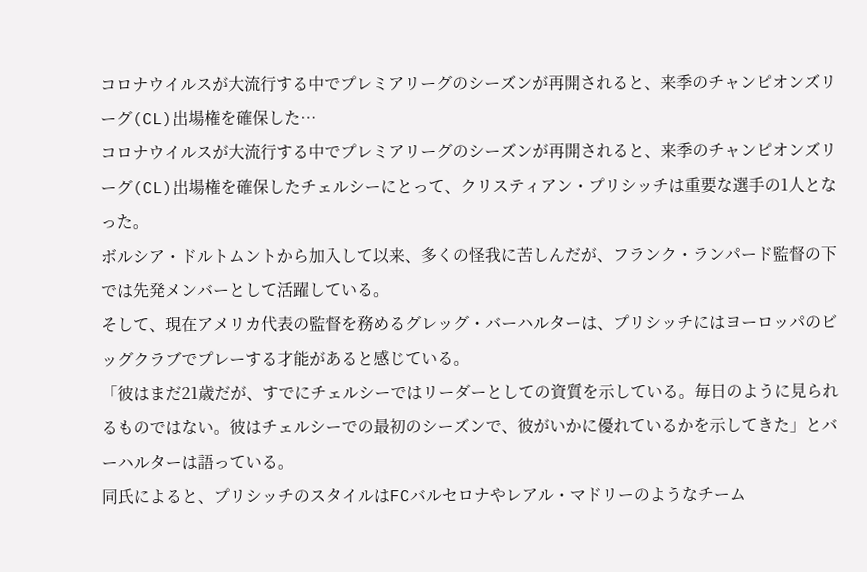コロナウイルスが大流行する中でプレミアリーグのシーズンが再開されると、来季のチャンピオンズリーグ(CL)出場権を確保した…
コロナウイルスが大流行する中でプレミアリーグのシーズンが再開されると、来季のチャンピオンズリーグ(CL)出場権を確保したチェルシーにとって、クリスティアン・プリシッチは重要な選手の1人となった。
ボルシア・ドルトムントから加入して以来、多くの怪我に苦しんだが、フランク・ランパード監督の下では先発メンバーとして活躍している。
そして、現在アメリカ代表の監督を務めるグレッグ・バーハルターは、プリシッチにはヨーロッパのビッグクラブでプレーする才能があると感じている。
「彼はまだ21歳だが、すでにチェルシーではリーダーとしての資質を示している。毎日のように見られるものではない。彼はチェルシーでの最初のシーズンで、彼がいかに優れているかを示してきた」とバーハルターは語っている。
同氏によると、プリシッチのスタイルはFCバルセロナやレアル・マドリーのようなチーム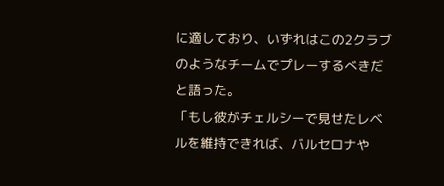に適しており、いずれはこの2クラブのようなチームでプレーするべきだと語った。
「もし彼がチェルシーで見せたレベルを維持できれば、バルセロナや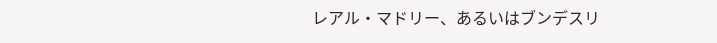レアル・マドリー、あるいはブンデスリ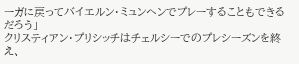ーガに戻ってバイエルン・ミュンヘンでプレーすることもできるだろう」
クリスティアン・プリシッチはチェルシーでのプレシーズンを終え、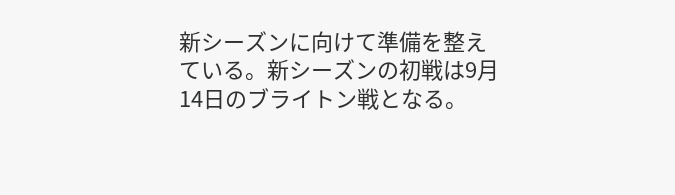新シーズンに向けて準備を整えている。新シーズンの初戦は9月14日のブライトン戦となる。